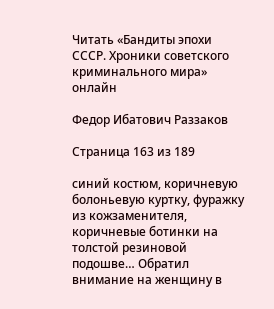Читать «Бандиты эпохи СССР. Хроники советского криминального мира» онлайн

Федор Ибатович Раззаков

Страница 163 из 189

синий костюм, коричневую болоньевую куртку, фуражку из кожзаменителя, коричневые ботинки на толстой резиновой подошве… Обратил внимание на женщину в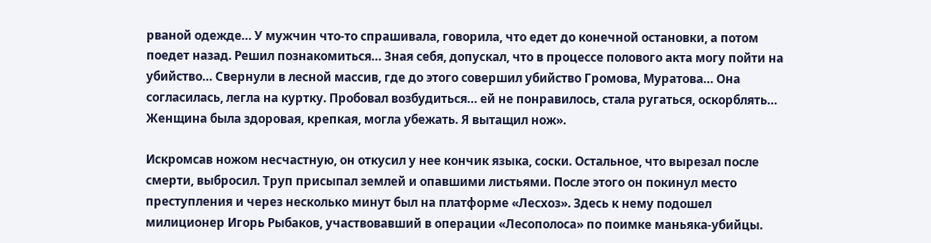рваной одежде… У мужчин что-то спрашивала, говорила, что едет до конечной остановки, а потом поедет назад. Решил познакомиться… Зная себя, допускал, что в процессе полового акта могу пойти на убийство… Свернули в лесной массив, где до этого совершил убийство Громова, Муратова… Она согласилась, легла на куртку. Пробовал возбудиться… ей не понравилось, стала ругаться, оскорблять… Женщина была здоровая, крепкая, могла убежать. Я вытащил нож».

Искромсав ножом несчастную, он откусил у нее кончик языка, соски. Остальное, что вырезал после смерти, выбросил. Труп присыпал землей и опавшими листьями. После этого он покинул место преступления и через несколько минут был на платформе «Лесхоз». Здесь к нему подошел милиционер Игорь Рыбаков, участвовавший в операции «Лесополоса» по поимке маньяка-убийцы.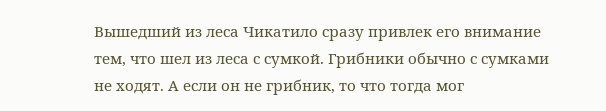Вышедший из леса Чикатило сразу привлек его внимание тем, что шел из леса с сумкой. Грибники обычно с сумками не ходят. А если он не грибник, то что тогда мог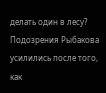делать один в лесу? Подозрения Рыбакова усилились после того, как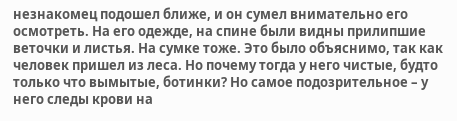незнакомец подошел ближе, и он сумел внимательно его осмотреть. На его одежде, на спине были видны прилипшие веточки и листья. На сумке тоже. Это было объяснимо, так как человек пришел из леса. Но почему тогда у него чистые, будто только что вымытые, ботинки? Но самое подозрительное – у него следы крови на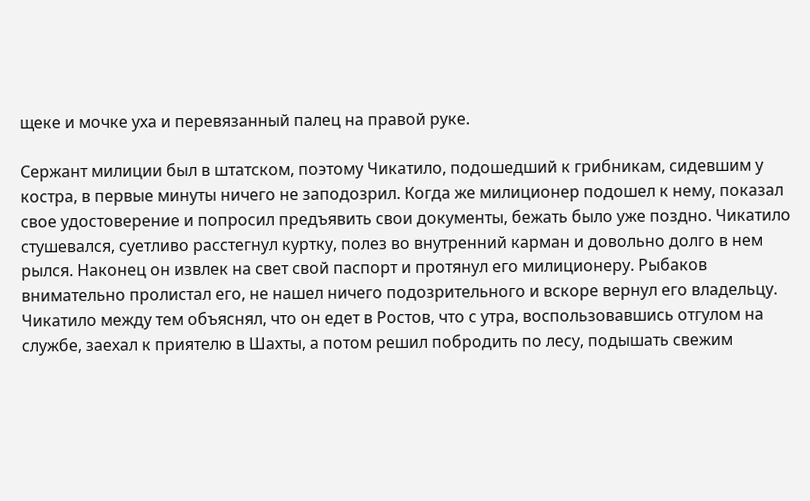щеке и мочке уха и перевязанный палец на правой руке.

Сержант милиции был в штатском, поэтому Чикатило, подошедший к грибникам, сидевшим у костра, в первые минуты ничего не заподозрил. Когда же милиционер подошел к нему, показал свое удостоверение и попросил предъявить свои документы, бежать было уже поздно. Чикатило стушевался, суетливо расстегнул куртку, полез во внутренний карман и довольно долго в нем рылся. Наконец он извлек на свет свой паспорт и протянул его милиционеру. Рыбаков внимательно пролистал его, не нашел ничего подозрительного и вскоре вернул его владельцу. Чикатило между тем объяснял, что он едет в Ростов, что с утра, воспользовавшись отгулом на службе, заехал к приятелю в Шахты, а потом решил побродить по лесу, подышать свежим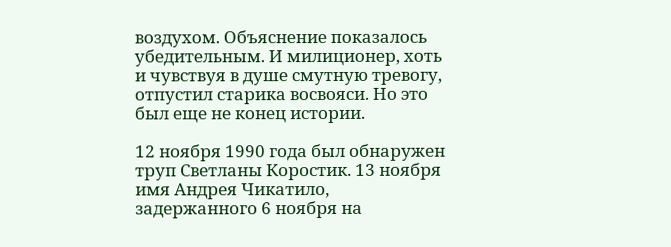воздухом. Объяснение показалось убедительным. И милиционер, хоть и чувствуя в душе смутную тревогу, отпустил старика восвояси. Но это был еще не конец истории.

12 ноября 1990 года был обнаружен труп Светланы Коростик. 13 ноября имя Андрея Чикатило, задержанного 6 ноября на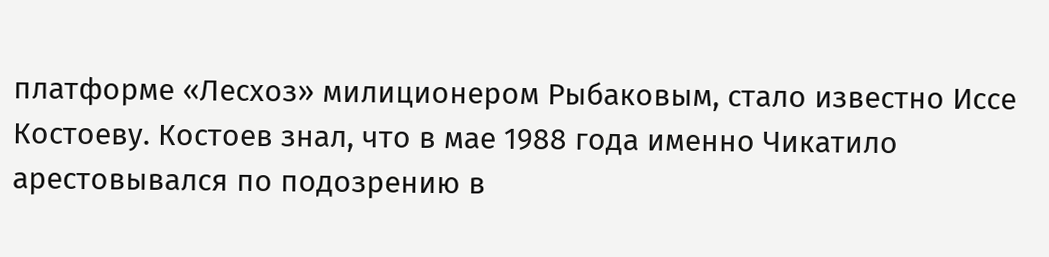платформе «Лесхоз» милиционером Рыбаковым, стало известно Иссе Костоеву. Костоев знал, что в мае 1988 года именно Чикатило арестовывался по подозрению в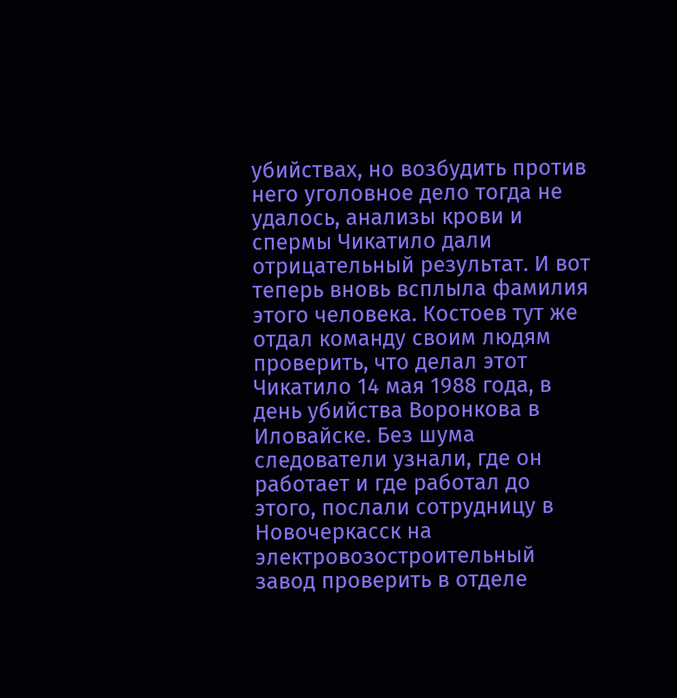убийствах, но возбудить против него уголовное дело тогда не удалось, анализы крови и спермы Чикатило дали отрицательный результат. И вот теперь вновь всплыла фамилия этого человека. Костоев тут же отдал команду своим людям проверить, что делал этот Чикатило 14 мая 1988 года, в день убийства Воронкова в Иловайске. Без шума следователи узнали, где он работает и где работал до этого, послали сотрудницу в Новочеркасск на электровозостроительный завод проверить в отделе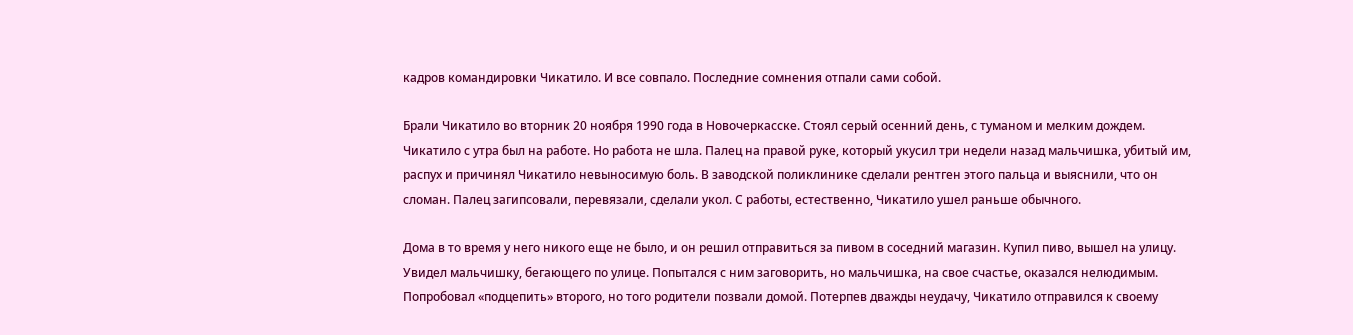кадров командировки Чикатило. И все совпало. Последние сомнения отпали сами собой.

Брали Чикатило во вторник 20 ноября 1990 года в Новочеркасске. Стоял серый осенний день, с туманом и мелким дождем. Чикатило с утра был на работе. Но работа не шла. Палец на правой руке, который укусил три недели назад мальчишка, убитый им, распух и причинял Чикатило невыносимую боль. В заводской поликлинике сделали рентген этого пальца и выяснили, что он сломан. Палец загипсовали, перевязали, сделали укол. С работы, естественно, Чикатило ушел раньше обычного.

Дома в то время у него никого еще не было, и он решил отправиться за пивом в соседний магазин. Купил пиво, вышел на улицу. Увидел мальчишку, бегающего по улице. Попытался с ним заговорить, но мальчишка, на свое счастье, оказался нелюдимым. Попробовал «подцепить» второго, но того родители позвали домой. Потерпев дважды неудачу, Чикатило отправился к своему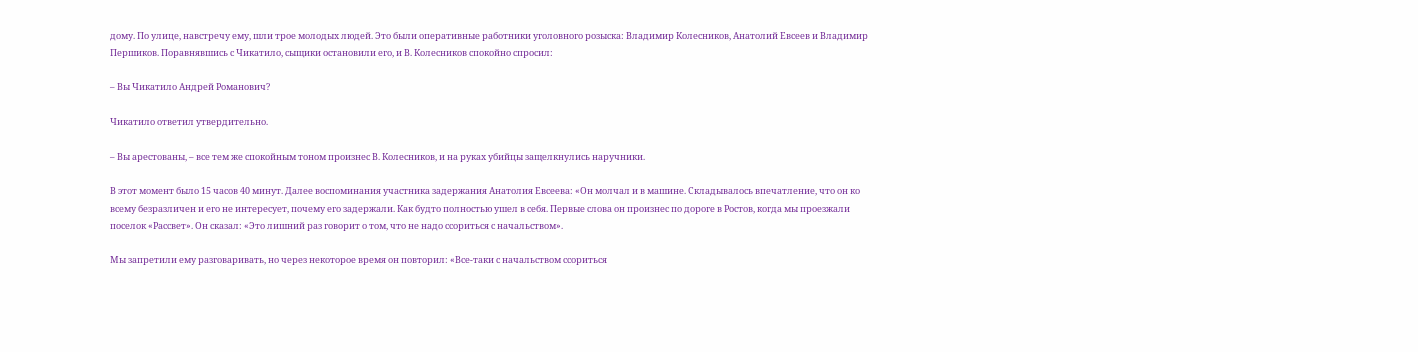дому. По улице, навстречу ему, шли трое молодых людей. Это были оперативные работники уголовного розыска: Владимир Колесников, Анатолий Евсеев и Владимир Першиков. Поравнявшись с Чикатило, сыщики остановили его, и В. Колесников спокойно спросил:

– Вы Чикатило Андрей Романович?

Чикатило ответил утвердительно.

– Вы арестованы, – все тем же спокойным тоном произнес В. Колесников, и на руках убийцы защелкнулись наручники.

В этот момент было 15 часов 40 минут. Далее воспоминания участника задержания Анатолия Евсеева: «Он молчал и в машине. Складывалось впечатление, что он ко всему безразличен и его не интересует, почему его задержали. Как будто полностью ушел в себя. Первые слова он произнес по дороге в Ростов, когда мы проезжали поселок «Рассвет». Он сказал: «Это лишний раз говорит о том, что не надо ссориться с начальством».

Мы запретили ему разговаривать, но через некоторое время он повторил: «Все-таки с начальством ссориться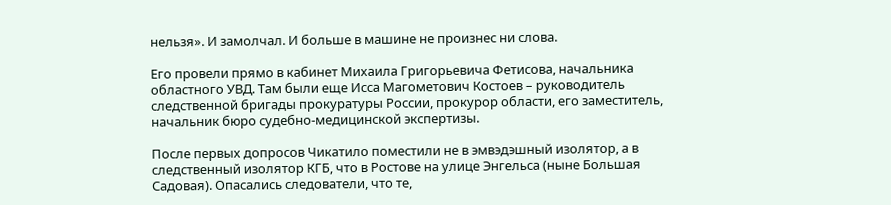нельзя». И замолчал. И больше в машине не произнес ни слова.

Его провели прямо в кабинет Михаила Григорьевича Фетисова, начальника областного УВД. Там были еще Исса Магометович Костоев – руководитель следственной бригады прокуратуры России, прокурор области, его заместитель, начальник бюро судебно-медицинской экспертизы.

После первых допросов Чикатило поместили не в эмвэдэшный изолятор, а в следственный изолятор КГБ, что в Ростове на улице Энгельса (ныне Большая Садовая). Опасались следователи, что те,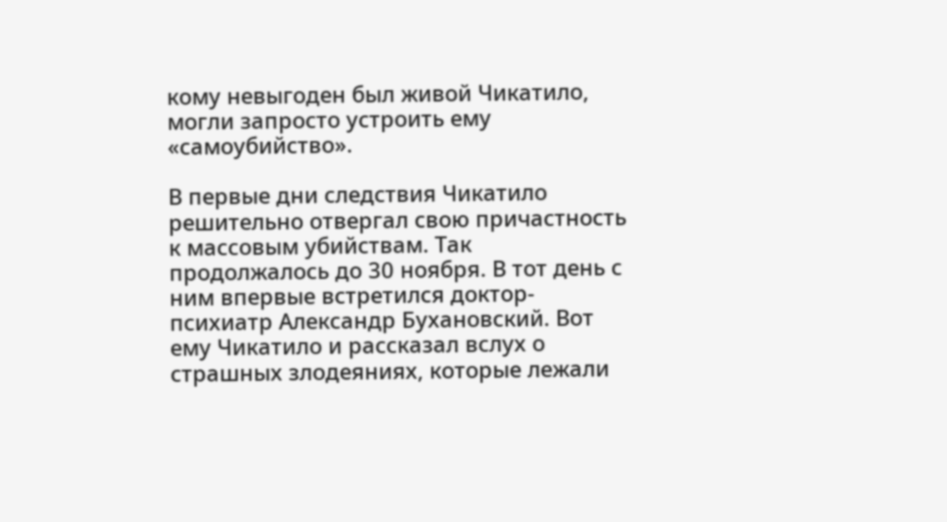кому невыгоден был живой Чикатило, могли запросто устроить ему «самоубийство».

В первые дни следствия Чикатило решительно отвергал свою причастность к массовым убийствам. Так продолжалось до 30 ноября. В тот день с ним впервые встретился доктор-психиатр Александр Бухановский. Вот ему Чикатило и рассказал вслух о страшных злодеяниях, которые лежали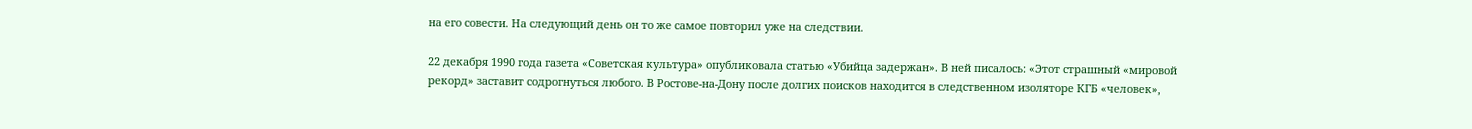на его совести. На следующий день он то же самое повторил уже на следствии.

22 декабря 1990 года газета «Советская культура» опубликовала статью «Убийца задержан». В ней писалось: «Этот страшный «мировой рекорд» заставит содрогнуться любого. В Ростове-на-Дону после долгих поисков находится в следственном изоляторе КГБ «человек»,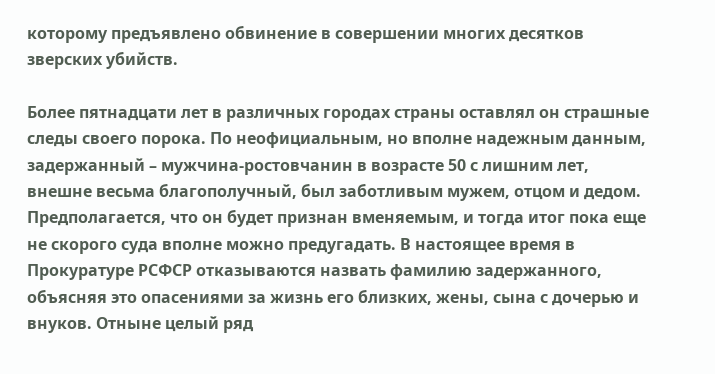которому предъявлено обвинение в совершении многих десятков зверских убийств.

Более пятнадцати лет в различных городах страны оставлял он страшные следы своего порока. По неофициальным, но вполне надежным данным, задержанный – мужчина-ростовчанин в возрасте 50 с лишним лет, внешне весьма благополучный, был заботливым мужем, отцом и дедом. Предполагается, что он будет признан вменяемым, и тогда итог пока еще не скорого суда вполне можно предугадать. В настоящее время в Прокуратуре РСФСР отказываются назвать фамилию задержанного, объясняя это опасениями за жизнь его близких, жены, сына с дочерью и внуков. Отныне целый ряд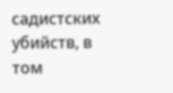садистских убийств, в том